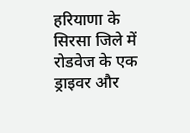हरियाणा के सिरसा जिले में रोडवेज के एक ड्राइवर और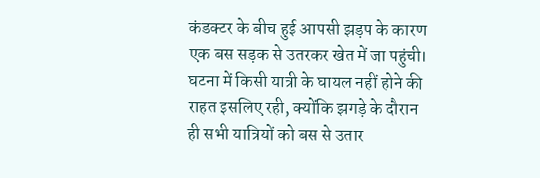कंडक्टर के बीच हुई आपसी झड़प के कारण एक बस सड़क से उतरकर खेत में जा पहुंची। घटना में किसी यात्री के घायल नहीं होने की राहत इसलिए रही, क्योंकि झगड़े के दौरान ही सभी यात्रियों को बस से उतार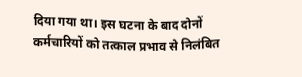दिया गया था। इस घटना के बाद दोनों कर्मचारियों को तत्काल प्रभाव से निलंबित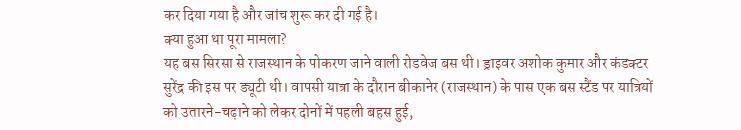कर दिया गया है और जांच शुरू कर दी गई है।
क्या हुआ था पूरा मामला?
यह बस सिरसा से राजस्थान के पोकरण जाने वाली रोडवेज बस थी। ड्राइवर अशोक कुमार और कंडक्टर सुरेंद्र की इस पर ड्यूटी थी। वापसी यात्रा के दौरान बीकानेर (राजस्थान) के पास एक बस स्टैंड पर यात्रियों को उतारने-चढ़ाने को लेकर दोनों में पहली बहस हुई,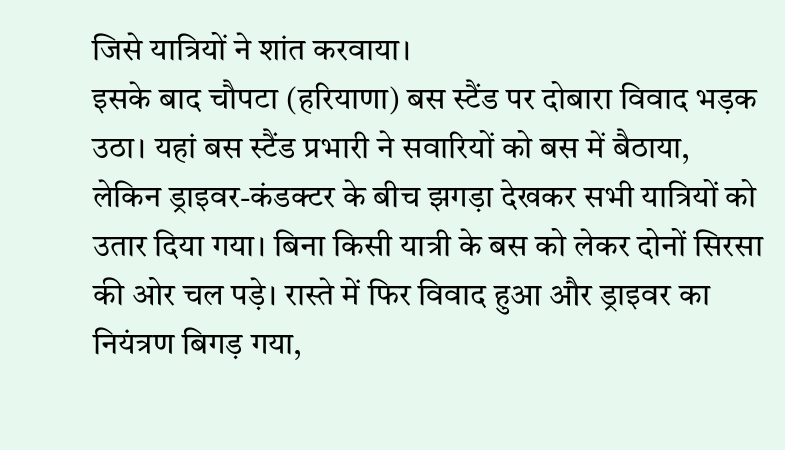जिसे यात्रियों ने शांत करवाया।
इसके बाद चौपटा (हरियाणा) बस स्टैंड पर दोबारा विवाद भड़क उठा। यहां बस स्टैंड प्रभारी ने सवारियों को बस में बैठाया, लेकिन ड्राइवर-कंडक्टर के बीच झगड़ा देखकर सभी यात्रियों को उतार दिया गया। बिना किसी यात्री के बस को लेकर दोनों सिरसा की ओर चल पड़े। रास्ते में फिर विवाद हुआ और ड्राइवर का नियंत्रण बिगड़ गया,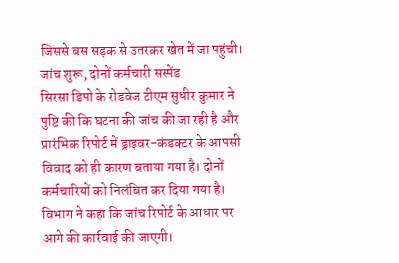जिससे बस सड़क से उतरकर खेत में जा पहुंची।
जांच शुरू, दोनों कर्मचारी सस्पेंड
सिरसा डिपो के रोडवेज टीएम सुधीर कुमार ने पुष्टि की कि घटना की जांच की जा रही है और प्रारंभिक रिपोर्ट में ड्राइवर-कंडक्टर के आपसी विवाद को ही कारण बताया गया है। दोनों कर्मचारियों को निलंबित कर दिया गया है। विभाग ने कहा कि जांच रिपोर्ट के आधार पर आगे की कार्रवाई की जाएगी।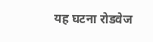यह घटना रोडवेज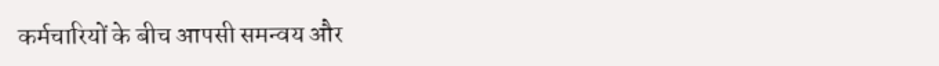कर्मचारियों के बीच आपसी समन्वय और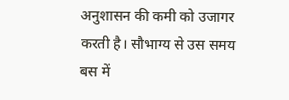अनुशासन की कमी को उजागर करती है। सौभाग्य से उस समय बस में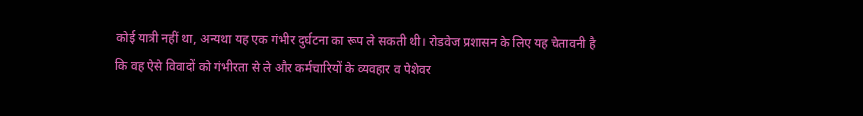कोई यात्री नहीं था, अन्यथा यह एक गंभीर दुर्घटना का रूप ले सकती थी। रोडवेज प्रशासन के लिए यह चेतावनी है कि वह ऐसे विवादों को गंभीरता से ले और कर्मचारियों के व्यवहार व पेशेवर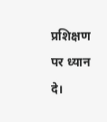प्रशिक्षण पर ध्यान दे।